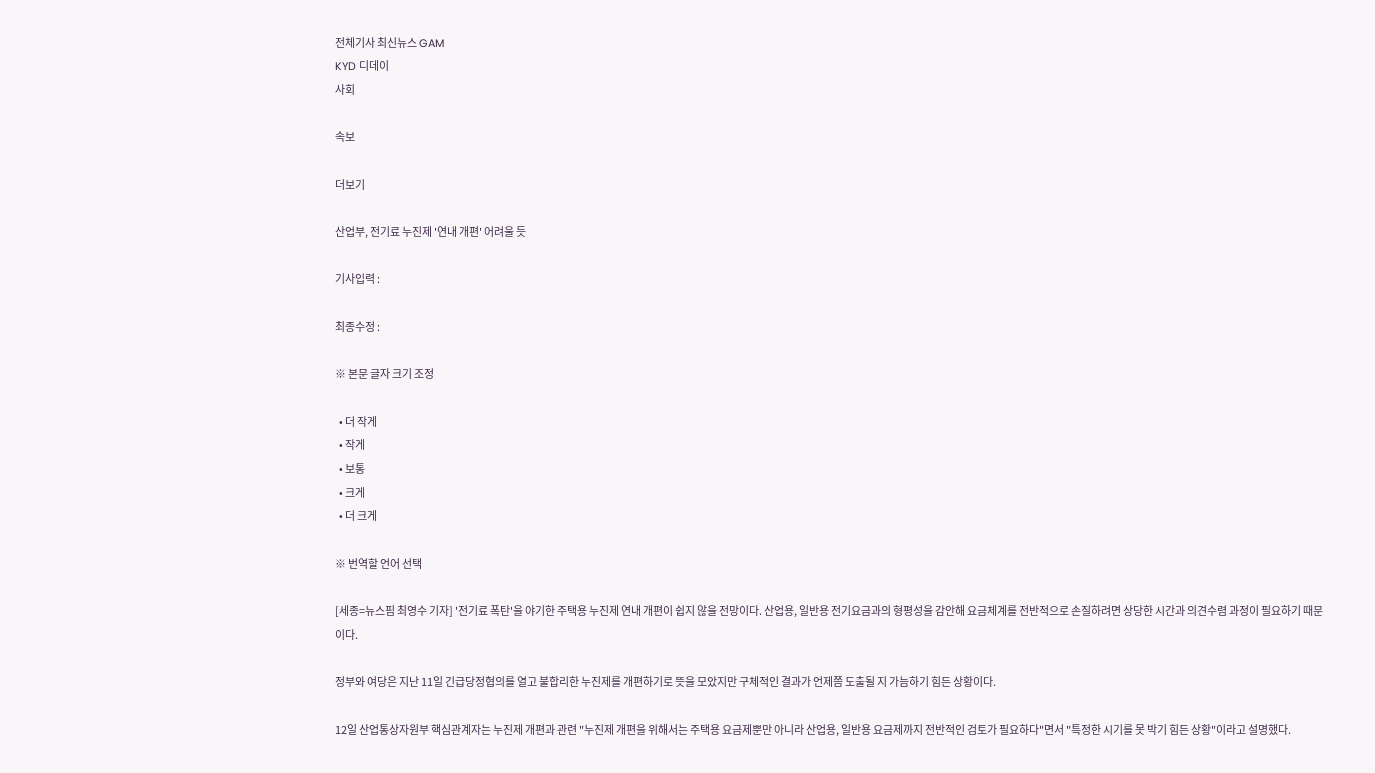전체기사 최신뉴스 GAM
KYD 디데이
사회

속보

더보기

산업부, 전기료 누진제 '연내 개편' 어려울 듯

기사입력 :

최종수정 :

※ 본문 글자 크기 조정

  • 더 작게
  • 작게
  • 보통
  • 크게
  • 더 크게

※ 번역할 언어 선택

[세종=뉴스핌 최영수 기자] '전기료 폭탄'을 야기한 주택용 누진제 연내 개편이 쉽지 않을 전망이다. 산업용, 일반용 전기요금과의 형평성을 감안해 요금체계를 전반적으로 손질하려면 상당한 시간과 의견수렴 과정이 필요하기 때문이다.

정부와 여당은 지난 11일 긴급당정협의를 열고 불합리한 누진제를 개편하기로 뜻을 모았지만 구체적인 결과가 언제쯤 도출될 지 가늠하기 힘든 상황이다.

12일 산업통상자원부 핵심관계자는 누진제 개편과 관련 "누진제 개편을 위해서는 주택용 요금제뿐만 아니라 산업용, 일반용 요금제까지 전반적인 검토가 필요하다"면서 "특정한 시기를 못 박기 힘든 상황"이라고 설명했다.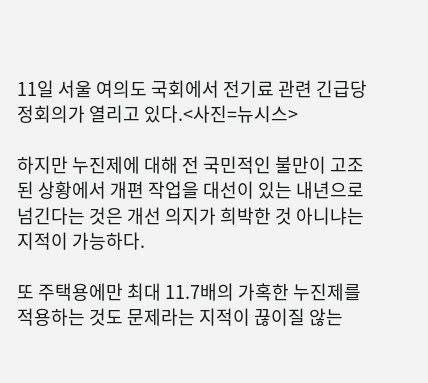11일 서울 여의도 국회에서 전기료 관련 긴급당정회의가 열리고 있다.<사진=뉴시스>

하지만 누진제에 대해 전 국민적인 불만이 고조된 상황에서 개편 작업을 대선이 있는 내년으로 넘긴다는 것은 개선 의지가 희박한 것 아니냐는 지적이 가능하다.

또 주택용에만 최대 11.7배의 가혹한 누진제를 적용하는 것도 문제라는 지적이 끊이질 않는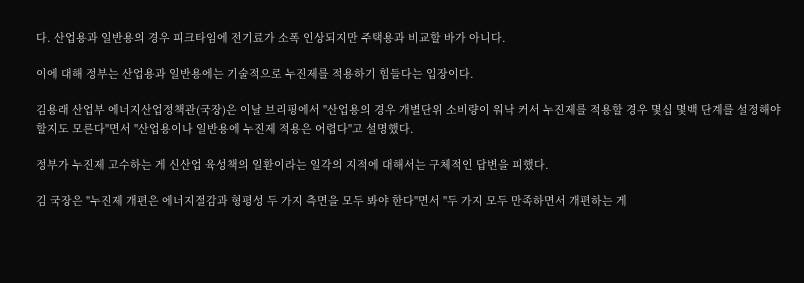다. 산업용과 일반용의 경우 피크타임에 전기료가 소폭 인상되지만 주택용과 비교할 바가 아니다.

이에 대해 정부는 산업용과 일반용에는 기술적으로 누진제를 적용하기 힘들다는 입장이다.

김용래 산업부 에너지산업정책관(국장)은 이날 브리핑에서 "산업용의 경우 개별단위 소비량이 워낙 커서 누진제를 적용할 경우 몇십 몇백 단계를 설정해야 할지도 모른다"면서 "산업용이나 일반용에 누진제 적용은 어렵다"고 설명했다.

정부가 누진제 고수하는 게 신산업 육성책의 일환이라는 일각의 지적에 대해서는 구체적인 답변을 피했다.

김 국장은 "누진제 개편은 에너지절감과 형평성 두 가지 측면을 모두 봐야 한다"면서 "두 가지 모두 만족하면서 개편하는 게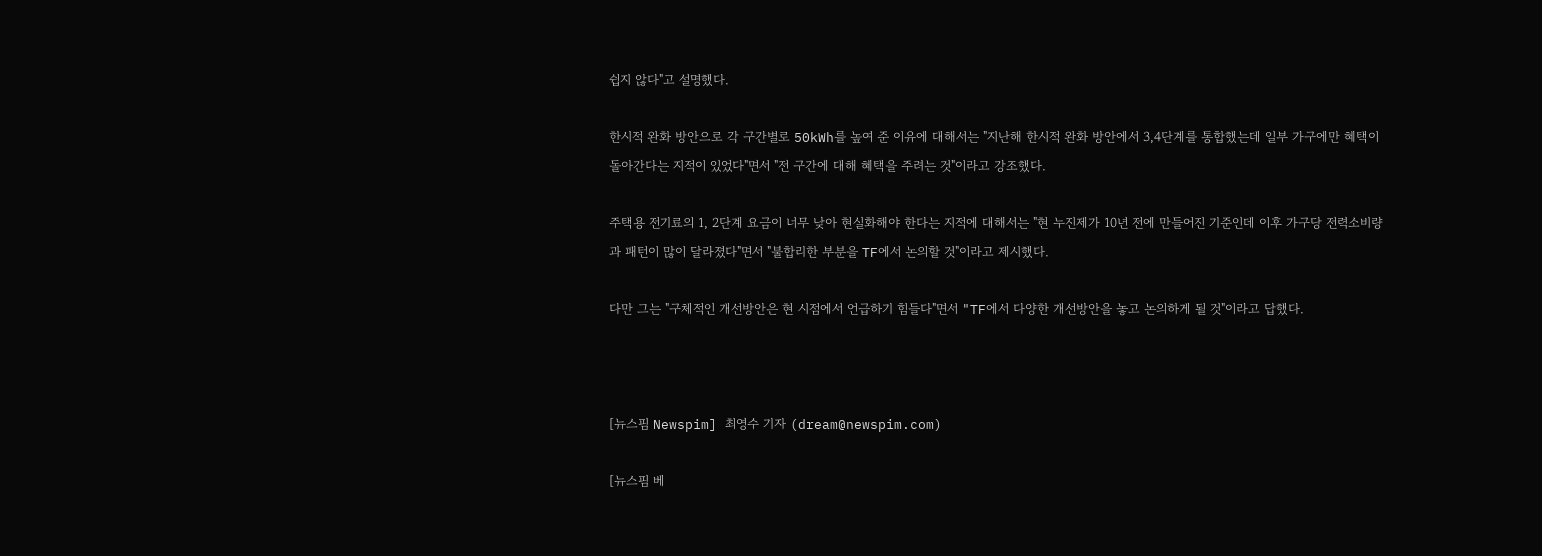쉽지 않다"고 설명했다.

한시적 완화 방안으로 각 구간별로 50kWh를 높여 준 이유에 대해서는 "지난해 한시적 완화 방안에서 3,4단계를 통합했는데 일부 가구에만 혜택이 돌아간다는 지적이 있었다"면서 "전 구간에 대해 혜택을 주려는 것"이라고 강조했다.

주택용 전기료의 1, 2단계 요금이 너무 낮아 현실화해야 한다는 지적에 대해서는 "현 누진제가 10년 전에 만들어진 기준인데 이후 가구당 전력소비량과 패턴이 많이 달라졌다"면서 "불합리한 부분을 TF에서 논의할 것"이라고 제시했다.

다만 그는 "구체적인 개선방안은 현 시점에서 언급하기 힘들다"면서 "TF에서 다양한 개선방안을 놓고 논의하게 될 것"이라고 답했다.



[뉴스핌 Newspim] 최영수 기자 (dream@newspim.com)

[뉴스핌 베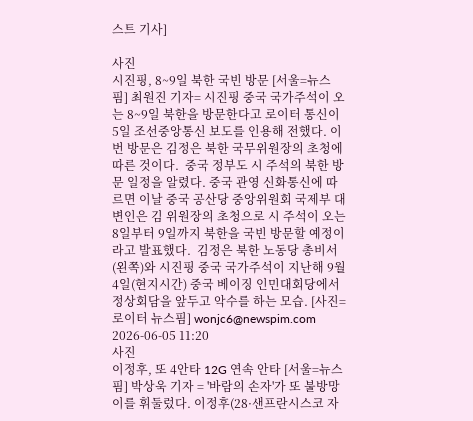스트 기사]

사진
시진핑, 8~9일 북한 국빈 방문 [서울=뉴스핌] 최원진 기자= 시진핑 중국 국가주석이 오는 8~9일 북한을 방문한다고 로이터 통신이 5일 조선중앙통신 보도를 인용해 전했다. 이번 방문은 김정은 북한 국무위원장의 초청에 따른 것이다.  중국 정부도 시 주석의 북한 방문 일정을 알렸다. 중국 관영 신화통신에 따르면 이날 중국 공산당 중앙위원회 국제부 대변인은 김 위원장의 초청으로 시 주석이 오는 8일부터 9일까지 북한을 국빈 방문할 예정이라고 발표했다.  김정은 북한 노동당 총비서(왼쪽)와 시진핑 중국 국가주석이 지난해 9월 4일(현지시간) 중국 베이징 인민대회당에서 정상회담을 앞두고 악수를 하는 모습. [사진=로이터 뉴스핌] wonjc6@newspim.com   2026-06-05 11:20
사진
이정후, 또 4안타 12G 연속 안타 [서울=뉴스핌] 박상욱 기자 = '바람의 손자'가 또 불방망이를 휘둘렀다. 이정후(28·샌프란시스코 자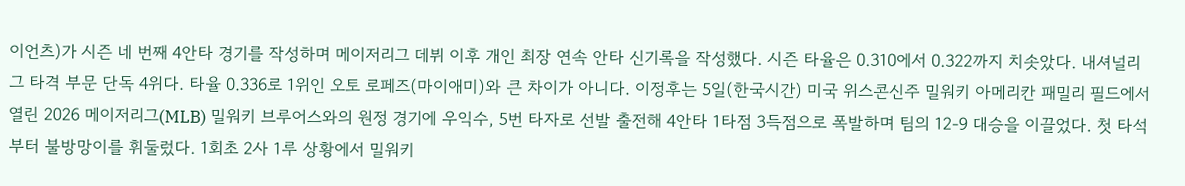이언츠)가 시즌 네 번째 4안타 경기를 작성하며 메이저리그 데뷔 이후 개인 최장 연속 안타 신기록을 작성했다. 시즌 타율은 0.310에서 0.322까지 치솟았다. 내셔널리그 타격 부문 단독 4위다. 타율 0.336로 1위인 오토 로페즈(마이애미)와 큰 차이가 아니다. 이정후는 5일(한국시간) 미국 위스콘신주 밀워키 아메리칸 패밀리 필드에서 열린 2026 메이저리그(MLB) 밀워키 브루어스와의 원정 경기에 우익수, 5번 타자로 선발 출전해 4안타 1타점 3득점으로 폭발하며 팀의 12-9 대승을 이끌었다. 첫 타석부터 불방망이를 휘둘렀다. 1회초 2사 1루 상황에서 밀워키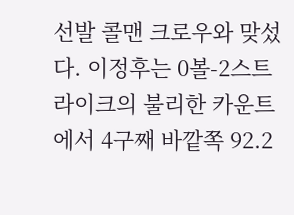선발 콜맨 크로우와 맞섰다. 이정후는 0볼-2스트라이크의 불리한 카운트에서 4구째 바깥쪽 92.2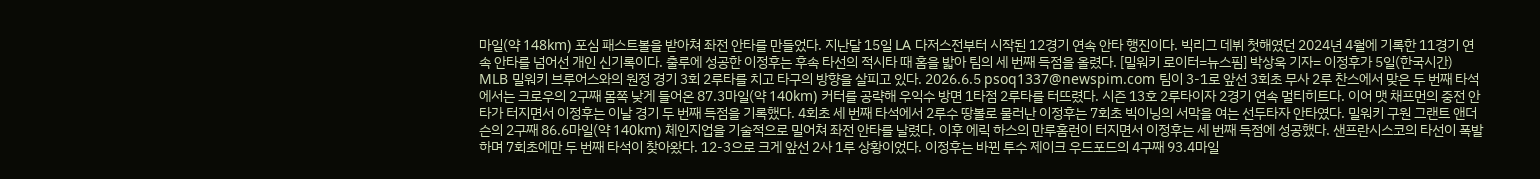마일(약 148km) 포심 패스트볼을 받아쳐 좌전 안타를 만들었다. 지난달 15일 LA 다저스전부터 시작된 12경기 연속 안타 행진이다. 빅리그 데뷔 첫해였던 2024년 4월에 기록한 11경기 연속 안타를 넘어선 개인 신기록이다. 출루에 성공한 이정후는 후속 타선의 적시타 때 홈을 밟아 팀의 세 번째 득점을 올렸다. [밀워키 로이터=뉴스핌] 박상욱 기자= 이정후가 5일(한국시간) MLB 밀워키 브루어스와의 원정 경기 3회 2루타를 치고 타구의 방향을 살피고 있다. 2026.6.5 psoq1337@newspim.com 팀이 3-1로 앞선 3회초 무사 2루 찬스에서 맞은 두 번째 타석에서는 크로우의 2구째 몸쪽 낮게 들어온 87.3마일(약 140km) 커터를 공략해 우익수 방면 1타점 2루타를 터뜨렸다. 시즌 13호 2루타이자 2경기 연속 멀티히트다. 이어 맷 채프먼의 중전 안타가 터지면서 이정후는 이날 경기 두 번째 득점을 기록했다. 4회초 세 번째 타석에서 2루수 땅볼로 물러난 이정후는 7회초 빅이닝의 서막을 여는 선두타자 안타였다. 밀워키 구원 그랜트 앤더슨의 2구째 86.6마일(약 140km) 체인지업을 기술적으로 밀어쳐 좌전 안타를 날렸다. 이후 에릭 하스의 만루홈런이 터지면서 이정후는 세 번째 득점에 성공했다. 샌프란시스코의 타선이 폭발하며 7회초에만 두 번째 타석이 찾아왔다. 12-3으로 크게 앞선 2사 1루 상황이었다. 이정후는 바뀐 투수 제이크 우드포드의 4구째 93.4마일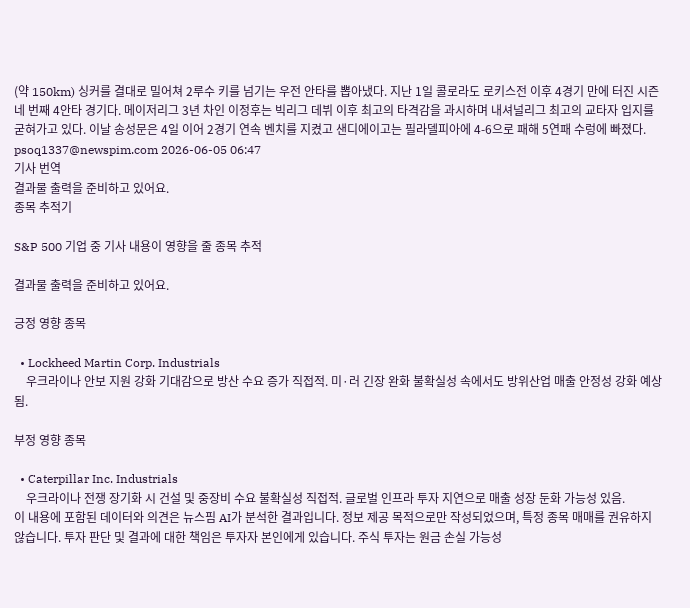(약 150km) 싱커를 결대로 밀어쳐 2루수 키를 넘기는 우전 안타를 뽑아냈다. 지난 1일 콜로라도 로키스전 이후 4경기 만에 터진 시즌 네 번째 4안타 경기다. 메이저리그 3년 차인 이정후는 빅리그 데뷔 이후 최고의 타격감을 과시하며 내셔널리그 최고의 교타자 입지를 굳혀가고 있다. 이날 송성문은 4일 이어 2경기 연속 벤치를 지켰고 샌디에이고는 필라델피아에 4-6으로 패해 5연패 수렁에 빠졌다. psoq1337@newspim.com 2026-06-05 06:47
기사 번역
결과물 출력을 준비하고 있어요.
종목 추적기

S&P 500 기업 중 기사 내용이 영향을 줄 종목 추적

결과물 출력을 준비하고 있어요.

긍정 영향 종목

  • Lockheed Martin Corp. Industrials
    우크라이나 안보 지원 강화 기대감으로 방산 수요 증가 직접적. 미·러 긴장 완화 불확실성 속에서도 방위산업 매출 안정성 강화 예상됨.

부정 영향 종목

  • Caterpillar Inc. Industrials
    우크라이나 전쟁 장기화 시 건설 및 중장비 수요 불확실성 직접적. 글로벌 인프라 투자 지연으로 매출 성장 둔화 가능성 있음.
이 내용에 포함된 데이터와 의견은 뉴스핌 AI가 분석한 결과입니다. 정보 제공 목적으로만 작성되었으며, 특정 종목 매매를 권유하지 않습니다. 투자 판단 및 결과에 대한 책임은 투자자 본인에게 있습니다. 주식 투자는 원금 손실 가능성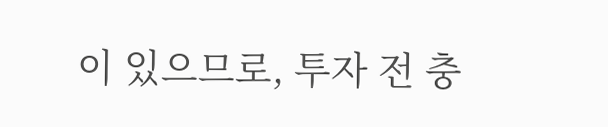이 있으므로, 투자 전 충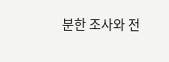분한 조사와 전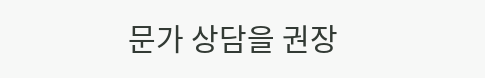문가 상담을 권장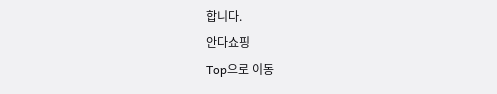합니다.
안다쇼핑
Top으로 이동